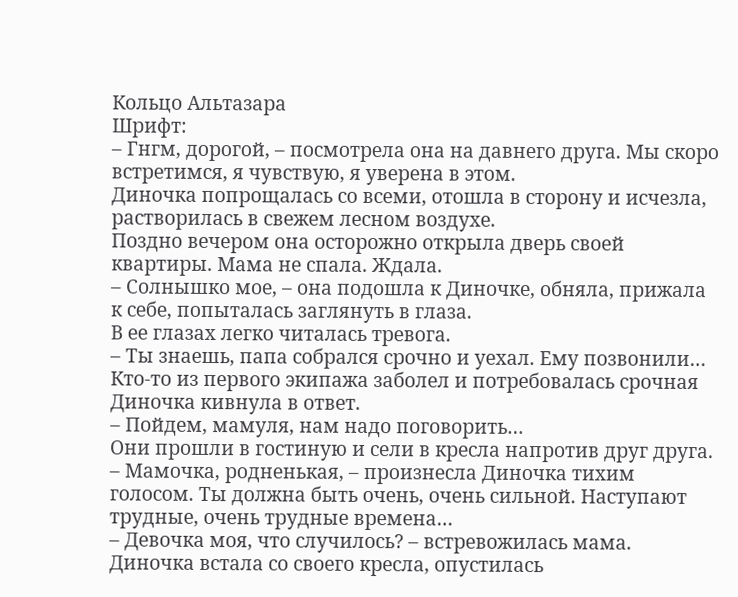Кольцо Альтазара
Шрифт:
– Гнгм, дорогой, – посмотрела она на давнего друга. Мы скоро встретимся, я чувствую, я уверена в этом.
Диночка попрощалась со всеми, отошла в сторону и исчезла, растворилась в свежем лесном воздухе.
Поздно вечером она осторожно открыла дверь своей квартиры. Мама не спала. Ждала.
– Солнышко мое, – она подошла к Диночке, обняла, прижала к себе, попыталась заглянуть в глаза.
В ее глазах легко читалась тревога.
– Ты знаешь, папа собрался срочно и уехал. Ему позвонили… Кто-то из первого экипажа заболел и потребовалась срочная
Диночка кивнула в ответ.
– Пойдем, мамуля, нам надо поговорить…
Они прошли в гостиную и сели в кресла напротив друг друга.
– Мамочка, родненькая, – произнесла Диночка тихим голосом. Ты должна быть очень, очень сильной. Наступают трудные, очень трудные времена…
– Девочка моя, что случилось? – встревожилась мама.
Диночка встала со своего кресла, опустилась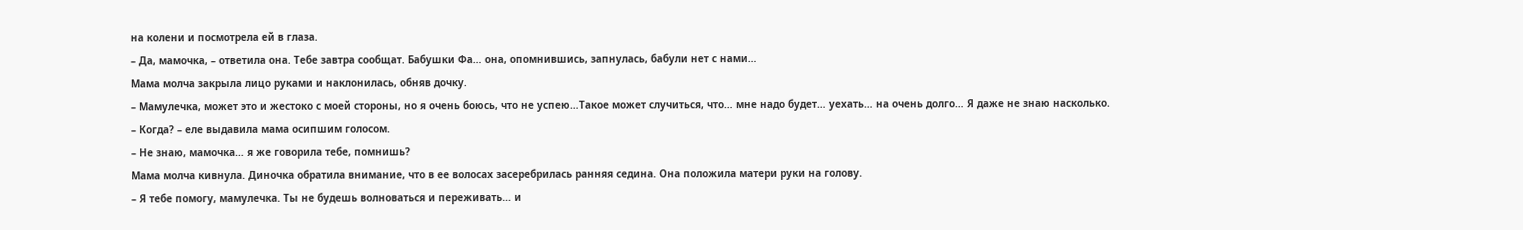на колени и посмотрела ей в глаза.
– Да, мамочка, – ответила она. Тебе завтра сообщат. Бабушки Фа… она, опомнившись, запнулась, бабули нет с нами…
Мама молча закрыла лицо руками и наклонилась, обняв дочку.
– Мамулечка, может это и жестоко с моей стороны, но я очень боюсь, что не успею…Такое может случиться, что… мне надо будет… уехать… на очень долго… Я даже не знаю насколько.
– Когда? – еле выдавила мама осипшим голосом.
– Не знаю, мамочка… я же говорила тебе, помнишь?
Мама молча кивнула. Диночка обратила внимание, что в ее волосах засеребрилась ранняя седина. Она положила матери руки на голову.
– Я тебе помогу, мамулечка. Ты не будешь волноваться и переживать… и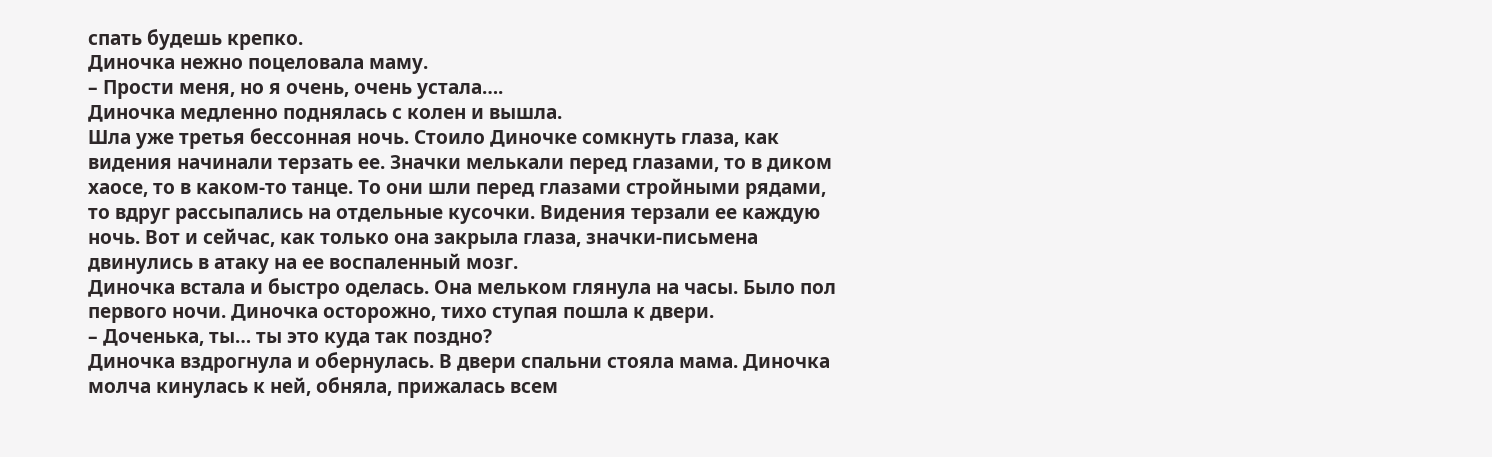спать будешь крепко.
Диночка нежно поцеловала маму.
– Прости меня, но я очень, очень устала….
Диночка медленно поднялась с колен и вышла.
Шла уже третья бессонная ночь. Стоило Диночке сомкнуть глаза, как видения начинали терзать ее. Значки мелькали перед глазами, то в диком хаосе, то в каком-то танце. То они шли перед глазами стройными рядами, то вдруг рассыпались на отдельные кусочки. Видения терзали ее каждую ночь. Вот и сейчас, как только она закрыла глаза, значки-письмена двинулись в атаку на ее воспаленный мозг.
Диночка встала и быстро оделась. Она мельком глянула на часы. Было пол первого ночи. Диночка осторожно, тихо ступая пошла к двери.
– Доченька, ты… ты это куда так поздно?
Диночка вздрогнула и обернулась. В двери спальни стояла мама. Диночка молча кинулась к ней, обняла, прижалась всем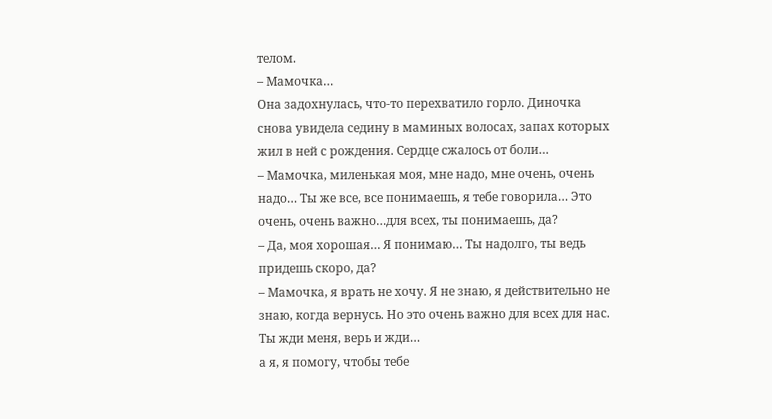телом.
– Мамочка…
Она задохнулась, что-то перехватило горло. Диночка снова увидела седину в маминых волосах, запах которых жил в ней с рождения. Сердце сжалось от боли…
– Мамочка, миленькая моя, мне надо, мне очень, очень надо… Ты же все, все понимаешь, я тебе говорила… Это очень, очень важно…для всех, ты понимаешь, да?
– Да, моя хорошая… Я понимаю… Ты надолго, ты ведь придешь скоро, да?
– Мамочка, я врать не хочу. Я не знаю, я действительно не знаю, когда вернусь. Но это очень важно для всех для нас. Ты жди меня, верь и жди…
а я, я помогу, чтобы тебе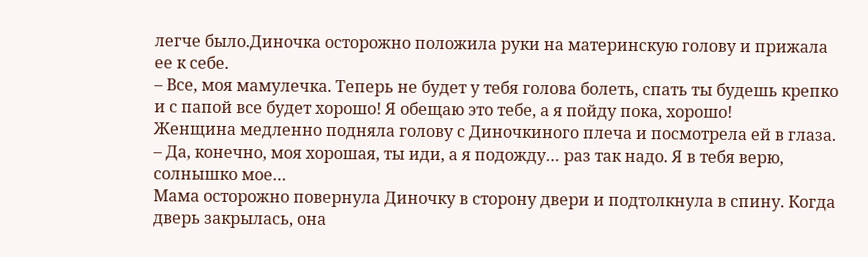легче было.Диночка осторожно положила руки на материнскую голову и прижала ее к себе.
– Все, моя мамулечка. Теперь не будет у тебя голова болеть, спать ты будешь крепко и с папой все будет хорошо! Я обещаю это тебе, а я пойду пока, хорошо!
Женщина медленно подняла голову с Диночкиного плеча и посмотрела ей в глаза.
– Да, конечно, моя хорошая, ты иди, а я подожду… раз так надо. Я в тебя верю, солнышко мое…
Мама осторожно повернула Диночку в сторону двери и подтолкнула в спину. Когда дверь закрылась, она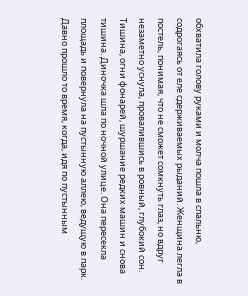обхватила голову руками и молча пошла в спальню, содрогаясь от еле сдерживаемых рыданий. Женщина легла в постель, понимая, что не сможет сомкнуть глаз, но вдруг незаметно уснула, провалившись в ровный, глубокий сон.
Тишина, огни фонарей, шуршание редких машин и снова тишина. Диночка шла по ночной улице. Она пересекла площадь и повернула на пустынную аллею, ведущую в парк. Давно прошло то время, когда, идя по пустынным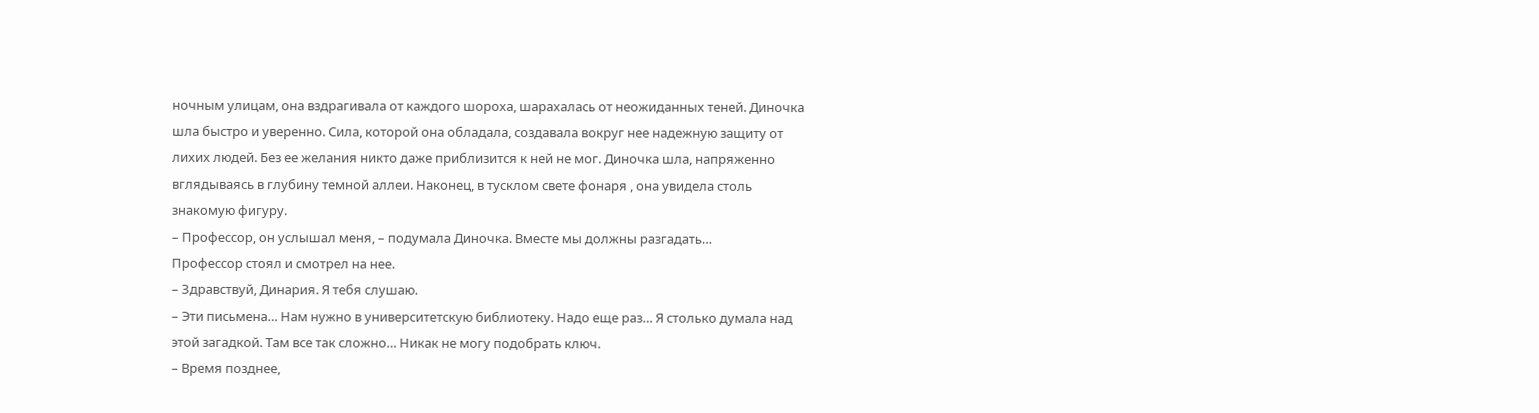ночным улицам, она вздрагивала от каждого шороха, шарахалась от неожиданных теней. Диночка шла быстро и уверенно. Сила, которой она обладала, создавала вокруг нее надежную защиту от лихих людей. Без ее желания никто даже приблизится к ней не мог. Диночка шла, напряженно вглядываясь в глубину темной аллеи. Наконец, в тусклом свете фонаря , она увидела столь знакомую фигуру.
– Профессор, он услышал меня, – подумала Диночка. Вместе мы должны разгадать…
Профессор стоял и смотрел на нее.
– Здравствуй, Динария. Я тебя слушаю.
– Эти письмена… Нам нужно в университетскую библиотеку. Надо еще раз… Я столько думала над этой загадкой. Там все так сложно… Никак не могу подобрать ключ.
– Время позднее,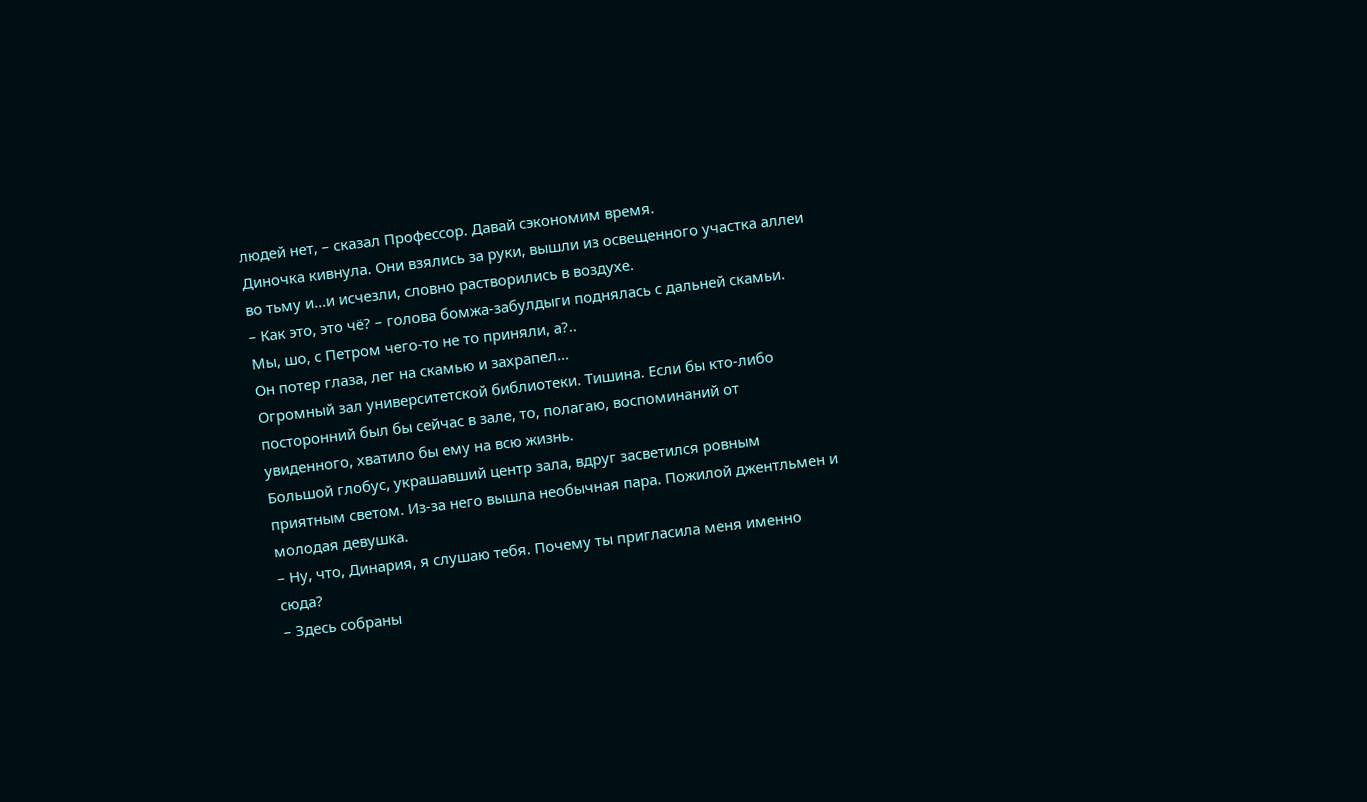людей нет, – сказал Профессор. Давай сэкономим время.
Диночка кивнула. Они взялись за руки, вышли из освещенного участка аллеи во тьму и…и исчезли, словно растворились в воздухе.
– Как это, это чё? – голова бомжа-забулдыги поднялась с дальней скамьи. Мы, шо, с Петром чего-то не то приняли, а?..
Он потер глаза, лег на скамью и захрапел…
Огромный зал университетской библиотеки. Тишина. Если бы кто-либо посторонний был бы сейчас в зале, то, полагаю, воспоминаний от увиденного, хватило бы ему на всю жизнь.
Большой глобус, украшавший центр зала, вдруг засветился ровным приятным светом. Из-за него вышла необычная пара. Пожилой джентльмен и молодая девушка.
– Ну, что, Динария, я слушаю тебя. Почему ты пригласила меня именно сюда?
– Здесь собраны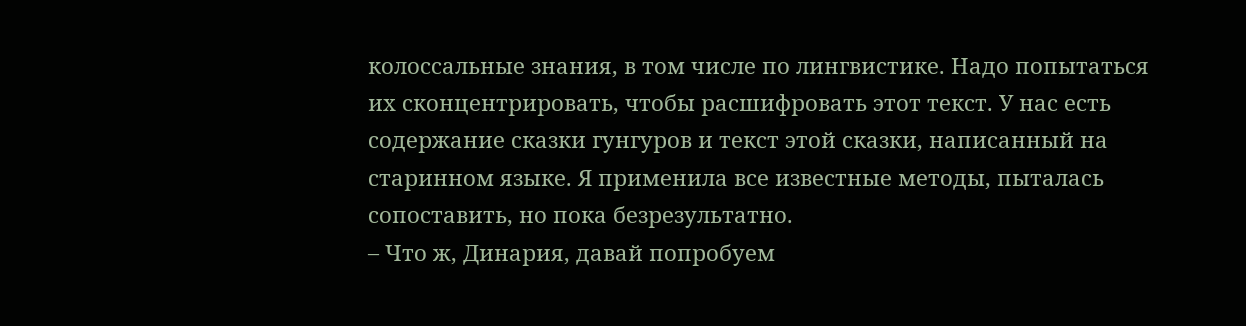колоссальные знания, в том числе по лингвистике. Надо попытаться их сконцентрировать, чтобы расшифровать этот текст. У нас есть содержание сказки гунгуров и текст этой сказки, написанный на старинном языке. Я применила все известные методы, пыталась сопоставить, но пока безрезультатно.
– Что ж, Динария, давай попробуем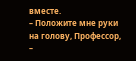вместе.
– Положите мне руки на голову, Профессор, –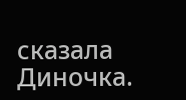сказала Диночка.